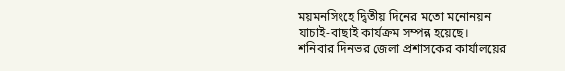ময়মনসিংহে দ্বিতীয় দিনের মতো মনোনয়ন যাচাই-বাছাই কার্যক্রম সম্পন্ন হয়েছে।
শনিবার দিনভর জেলা প্রশাসকের কার্যালয়ের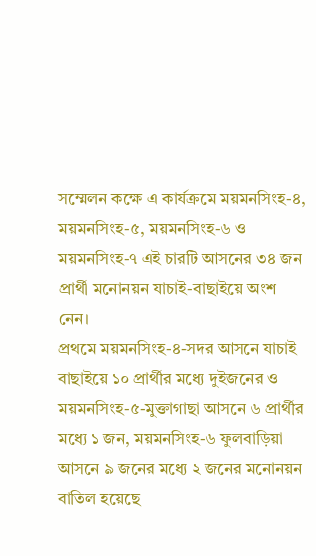সম্মেলন কক্ষে এ কার্যক্রমে ময়মনসিংহ-৪, ময়মনসিংহ-৫, ময়মনসিংহ-৬ ও ময়মনসিংহ-৭ এই চারটি আসনের ৩৪ জন প্রার্থী মনোনয়ন যাচাই-বাছাইয়ে অংশ নেন।
প্রথমে ময়মনসিংহ-৪-সদর আসনে যাচাই বাছাইয়ে ১০ প্রার্থীর মধ্যে দুইজনের ও ময়মনসিংহ-৫-মুক্তাগাছা আসনে ৬ প্রার্থীর মধ্যে ১ জন, ময়মনসিংহ-৬ ফুলবাড়িয়া আসনে ৯ জনের মধ্যে ২ জনের মনোনয়ন বাতিল হয়েছে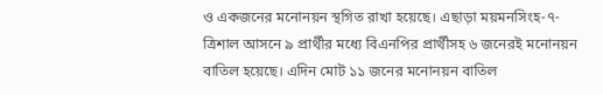ও একজনের মনোনয়ন স্থগিত রাখা হয়েছে। এছাড়া ময়মনসিংহ-৭-ত্রিশাল আসনে ৯ প্রার্থীর মধ্যে বিএনপির প্রার্থীসহ ৬ জনেরই মনোনয়ন বাতিল হয়েছে। এদিন মোট ১১ জনের মনোনয়ন বাতিল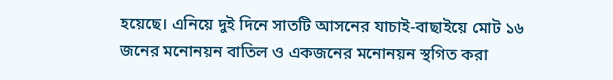হয়েছে। এনিয়ে দুই দিনে সাতটি আসনের যাচাই-বাছাইয়ে মোট ১৬ জনের মনোনয়ন বাতিল ও একজনের মনোনয়ন স্থগিত করা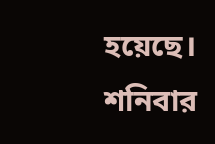হয়েছে।
শনিবার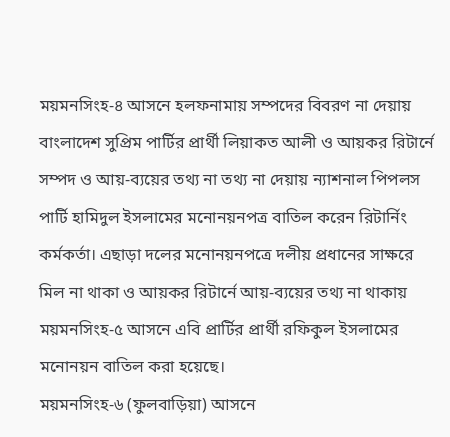ময়মনসিংহ-৪ আসনে হলফনামায় সম্পদের বিবরণ না দেয়ায় বাংলাদেশ সুপ্রিম পার্টির প্রার্থী লিয়াকত আলী ও আয়কর রিটার্নে সম্পদ ও আয়-ব্যয়ের তথ্য না তথ্য না দেয়ায় ন্যাশনাল পিপলস পার্টি হামিদুল ইসলামের মনোনয়নপত্র বাতিল করেন রিটার্নিং কর্মকর্তা। এছাড়া দলের মনোনয়নপত্রে দলীয় প্রধানের সাক্ষরে মিল না থাকা ও আয়কর রিটার্নে আয়-ব্যয়ের তথ্য না থাকায় ময়মনসিংহ-৫ আসনে এবি প্রার্টির প্রার্থী রফিকুল ইসলামের মনোনয়ন বাতিল করা হয়েছে।
ময়মনসিংহ-৬ (ফুলবাড়িয়া) আসনে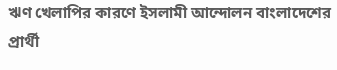ঋণ খেলাপির কারণে ইসলামী আন্দোলন বাংলাদেশের প্রার্থী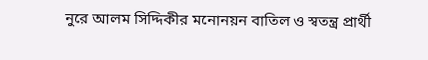নুরে আলম সিদ্দিকীর মনোনয়ন বাতিল ও স্বতন্ত্র প্রার্থী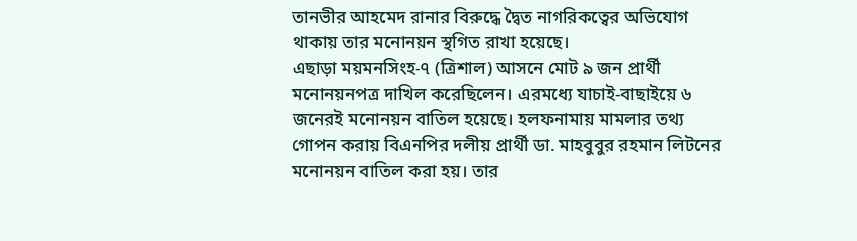তানভীর আহমেদ রানার বিরুদ্ধে দ্বৈত নাগরিকত্বের অভিযোগ থাকায় তার মনোনয়ন স্থগিত রাখা হয়েছে।
এছাড়া ময়মনসিংহ-৭ (ত্রিশাল) আসনে মোট ৯ জন প্রার্থী মনোনয়নপত্র দাখিল করেছিলেন। এরমধ্যে যাচাই-বাছাইয়ে ৬ জনেরই মনোনয়ন বাতিল হয়েছে। হলফনামায় মামলার তথ্য গোপন করায় বিএনপির দলীয় প্রার্থী ডা. মাহবুবুর রহমান লিটনের মনোনয়ন বাতিল করা হয়। তার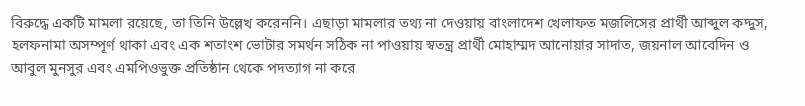বিরুদ্ধে একটি মামলা রয়েছে, তা তিনি উল্লেখ করেননি। এছাড়া মামলার তথ্য না দেওয়ায় বাংলাদেশ খেলাফত মজলিসের প্রার্থী আব্দুল কদ্দুস, হলফনামা অসম্পূর্ণ থাকা এবং এক শতাংশ ভোটার সমর্থন সঠিক না পাওয়ায় স্বতন্ত্র প্রার্থী মোহাম্মদ আনোয়ার সাদাত, জয়নাল আবেদিন ও আবুল মুনসুর এবং এমপিওভুক্ত প্রতিষ্ঠান থেকে পদত্যাগ না করে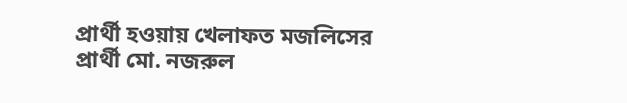প্রার্থী হওয়ায় খেলাফত মজলিসের প্রার্থী মো. নজরুল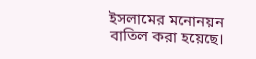ইসলামের মনোনয়ন বাতিল করা হয়েছে।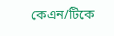কেএন/টিকে